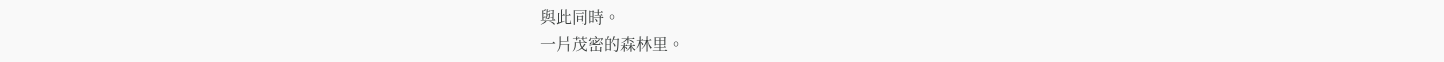與此同時。
一片茂密的森林里。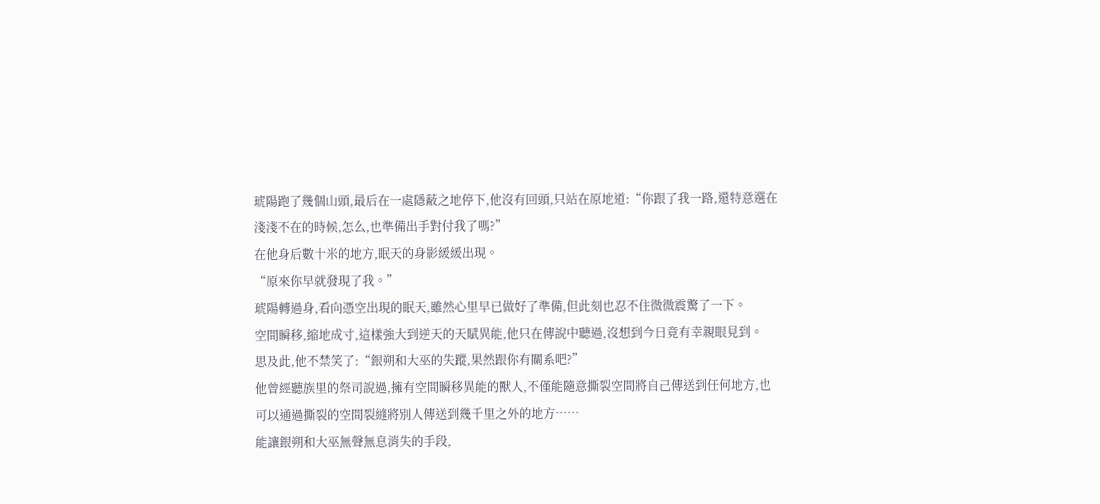琥陽跑了幾個山頭,最后在一處隱蔽之地停下,他沒有回頭,只站在原地道:“你跟了我一路,還特意選在淺淺不在的時候,怎么,也準備出手對付我了嗎?”
在他身后數十米的地方,眠天的身影緩緩出現。
“原來你早就發現了我。”
琥陽轉過身,看向憑空出現的眠天,雖然心里早已做好了準備,但此刻也忍不住微微震驚了一下。
空間瞬移,縮地成寸,這樣強大到逆天的天賦異能,他只在傳說中聽過,沒想到今日竟有幸親眼見到。
思及此,他不禁笑了:“銀朔和大巫的失蹤,果然跟你有關系吧?”
他曾經聽族里的祭司說過,擁有空間瞬移異能的獸人,不僅能隨意撕裂空間將自己傳送到任何地方,也可以通過撕裂的空間裂縫將別人傳送到幾千里之外的地方……
能讓銀朔和大巫無聲無息消失的手段,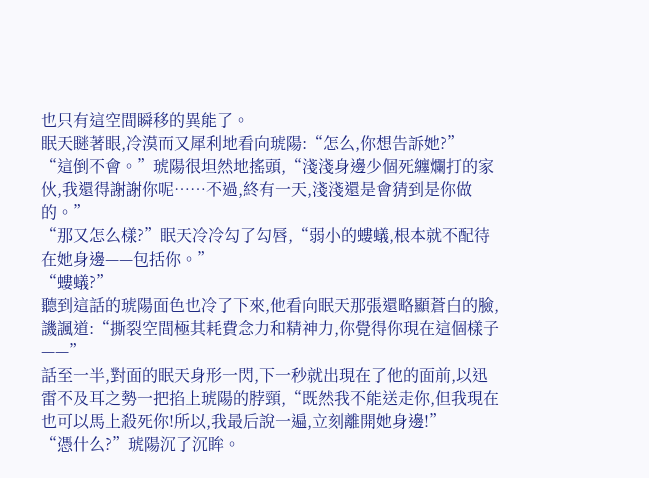也只有這空間瞬移的異能了。
眠天瞇著眼,冷漠而又犀利地看向琥陽:“怎么,你想告訴她?”
“這倒不會。”琥陽很坦然地搖頭,“淺淺身邊少個死纏爛打的家伙,我還得謝謝你呢……不過,終有一天,淺淺還是會猜到是你做的。”
“那又怎么樣?”眠天冷冷勾了勾唇,“弱小的螻蟻,根本就不配待在她身邊——包括你。”
“螻蟻?”
聽到這話的琥陽面色也冷了下來,他看向眠天那張還略顯蒼白的臉,譏諷道:“撕裂空間極其耗費念力和精神力,你覺得你現在這個樣子——”
話至一半,對面的眠天身形一閃,下一秒就出現在了他的面前,以迅雷不及耳之勢一把掐上琥陽的脖頸,“既然我不能送走你,但我現在也可以馬上殺死你!所以,我最后說一遍,立刻離開她身邊!”
“憑什么?”琥陽沉了沉眸。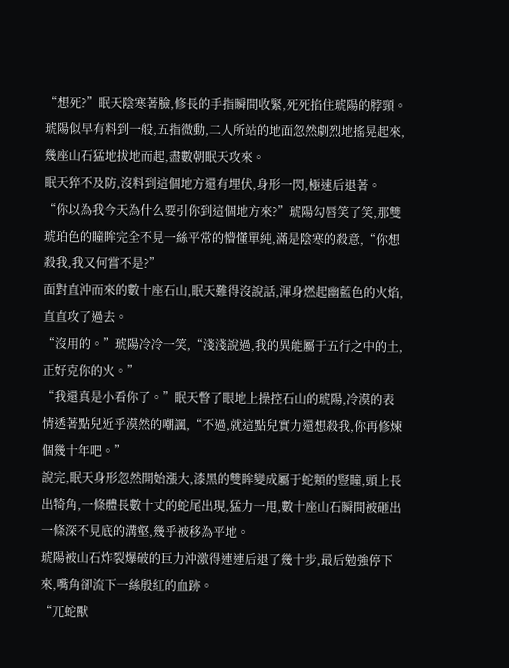“想死?”眠天陰寒著臉,修長的手指瞬間收緊,死死掐住琥陽的脖頸。
琥陽似早有料到一般,五指微動,二人所站的地面忽然劇烈地搖晃起來,幾座山石猛地拔地而起,盡數朝眠天攻來。
眠天猝不及防,沒料到這個地方還有埋伏,身形一閃,極速后退著。
“你以為我今天為什么要引你到這個地方來?”琥陽勾唇笑了笑,那雙琥珀色的瞳眸完全不見一絲平常的懵懂單純,滿是陰寒的殺意,“你想殺我,我又何嘗不是?”
面對直沖而來的數十座石山,眠天難得沒說話,渾身燃起幽藍色的火焰,直直攻了過去。
“沒用的。”琥陽冷冷一笑,“淺淺說過,我的異能屬于五行之中的土,正好克你的火。”
“我還真是小看你了。”眠天瞥了眼地上操控石山的琥陽,冷漠的表情透著點兒近乎漠然的嘲諷,“不過,就這點兒實力還想殺我,你再修煉個幾十年吧。”
說完,眠天身形忽然開始漲大,漆黑的雙眸變成屬于蛇類的豎瞳,頭上長出犄角,一條體長數十丈的蛇尾出現,猛力一甩,數十座山石瞬間被砸出一條深不見底的溝壑,幾乎被移為平地。
琥陽被山石炸裂爆破的巨力沖激得連連后退了幾十步,最后勉強停下來,嘴角卻流下一絲殷紅的血跡。
“兀蛇獸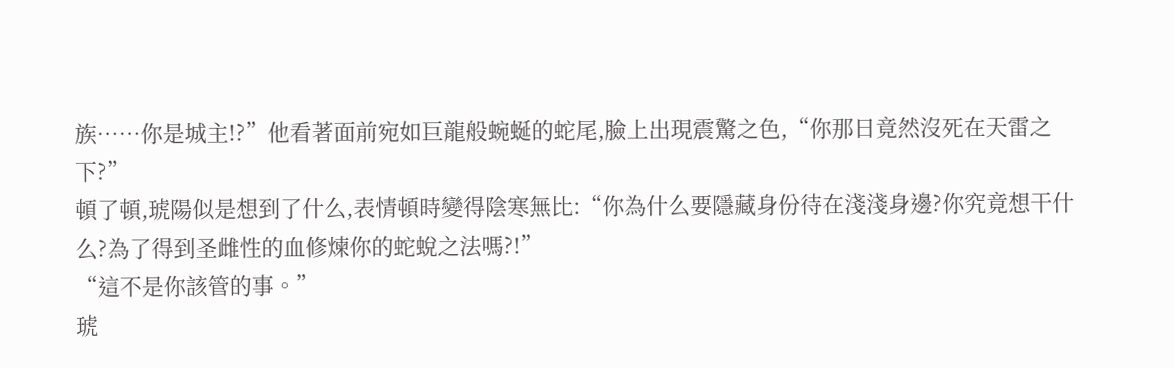族……你是城主!?”他看著面前宛如巨龍般蜿蜒的蛇尾,臉上出現震驚之色,“你那日竟然沒死在天雷之下?”
頓了頓,琥陽似是想到了什么,表情頓時變得陰寒無比:“你為什么要隱藏身份待在淺淺身邊?你究竟想干什么?為了得到圣雌性的血修煉你的蛇蛻之法嗎?!”
“這不是你該管的事。”
琥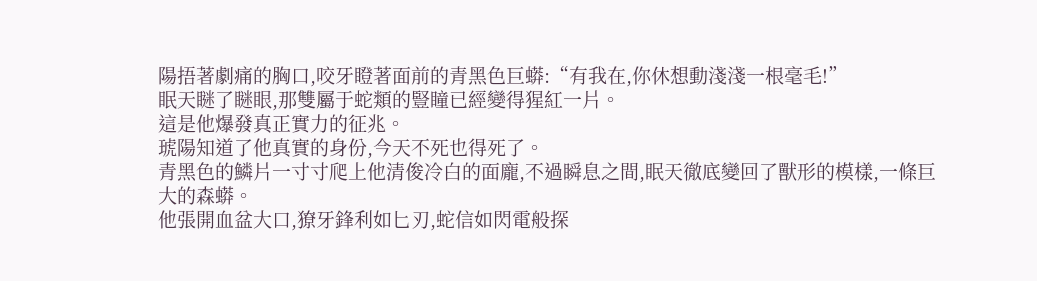陽捂著劇痛的胸口,咬牙瞪著面前的青黑色巨蟒:“有我在,你休想動淺淺一根毫毛!”
眠天瞇了瞇眼,那雙屬于蛇類的豎瞳已經變得猩紅一片。
這是他爆發真正實力的征兆。
琥陽知道了他真實的身份,今天不死也得死了。
青黑色的鱗片一寸寸爬上他清俊冷白的面龐,不過瞬息之間,眠天徹底變回了獸形的模樣,一條巨大的森蟒。
他張開血盆大口,獠牙鋒利如匕刃,蛇信如閃電般探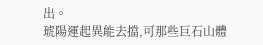出。
琥陽運起異能去擋,可那些巨石山體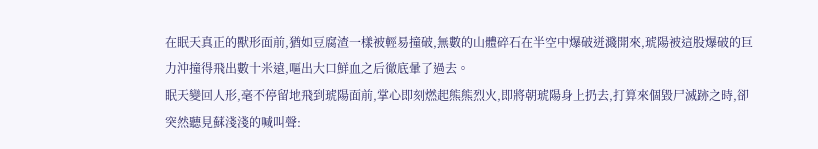在眠天真正的獸形面前,猶如豆腐渣一樣被輕易撞破,無數的山體碎石在半空中爆破迸濺開來,琥陽被這股爆破的巨力沖撞得飛出數十米遠,嘔出大口鮮血之后徹底暈了過去。
眠天變回人形,毫不停留地飛到琥陽面前,掌心即刻燃起熊熊烈火,即將朝琥陽身上扔去,打算來個毀尸滅跡之時,卻突然聽見蘇淺淺的喊叫聲: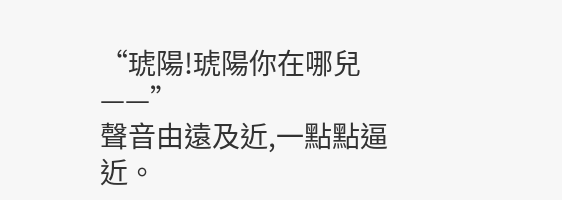“琥陽!琥陽你在哪兒——”
聲音由遠及近,一點點逼近。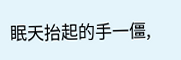眠天抬起的手一僵,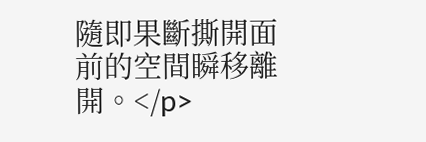隨即果斷撕開面前的空間瞬移離開。</p>